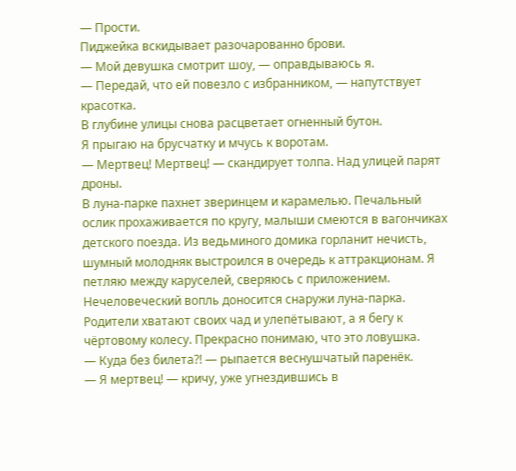— Прости.
Пиджейка вскидывает разочарованно брови.
— Мой девушка смотрит шоу, — оправдываюсь я.
— Передай, что ей повезло с избранником, — напутствует красотка.
В глубине улицы снова расцветает огненный бутон.
Я прыгаю на брусчатку и мчусь к воротам.
— Мертвец! Мертвец! — скандирует толпа. Над улицей парят дроны.
В луна-парке пахнет зверинцем и карамелью. Печальный ослик прохаживается по кругу, малыши смеются в вагончиках детского поезда. Из ведьминого домика горланит нечисть, шумный молодняк выстроился в очередь к аттракционам. Я петляю между каруселей, сверяюсь с приложением.
Нечеловеческий вопль доносится снаружи луна-парка. Родители хватают своих чад и улепётывают, а я бегу к чёртовому колесу. Прекрасно понимаю, что это ловушка.
— Куда без билета?! — рыпается веснушчатый паренёк.
— Я мертвец! — кричу, уже угнездившись в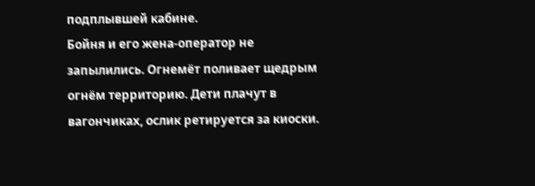подплывшей кабине.
Бойня и его жена-оператор не запылились. Огнемёт поливает щедрым огнём территорию. Дети плачут в вагончиках, ослик ретируется за киоски.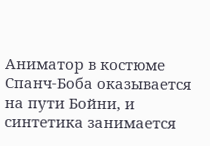Аниматор в костюме Спанч-Боба оказывается на пути Бойни, и синтетика занимается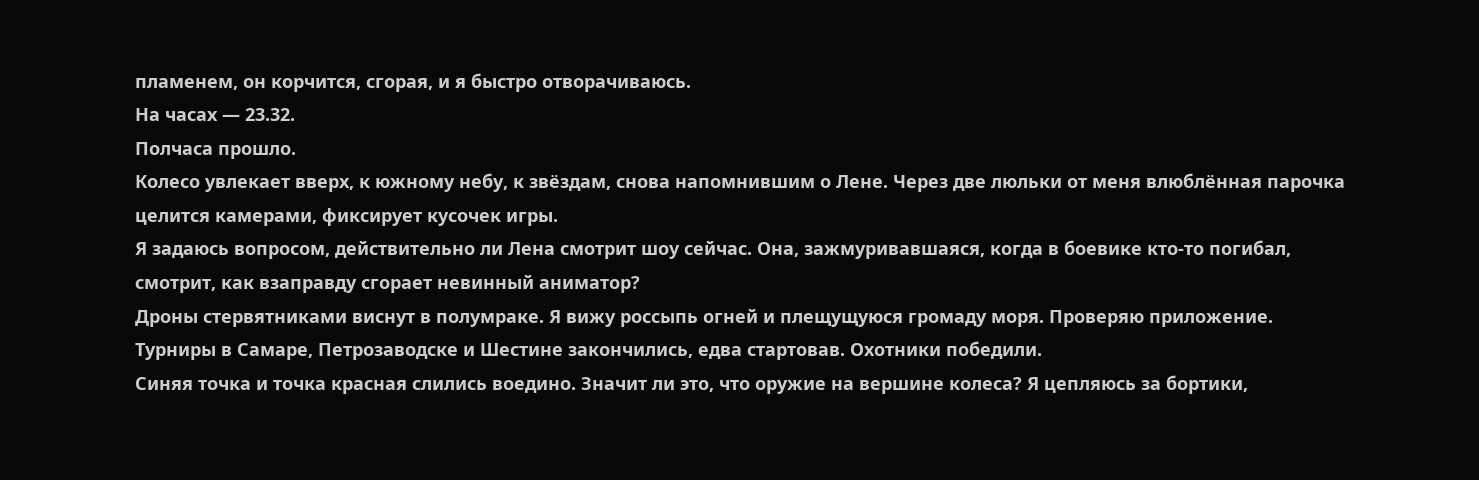пламенем, он корчится, сгорая, и я быстро отворачиваюсь.
На часах — 23.32.
Полчаса прошло.
Колесо увлекает вверх, к южному небу, к звёздам, снова напомнившим о Лене. Через две люльки от меня влюблённая парочка целится камерами, фиксирует кусочек игры.
Я задаюсь вопросом, действительно ли Лена смотрит шоу сейчас. Она, зажмуривавшаяся, когда в боевике кто-то погибал, смотрит, как взаправду сгорает невинный аниматор?
Дроны стервятниками виснут в полумраке. Я вижу россыпь огней и плещущуюся громаду моря. Проверяю приложение. Турниры в Самаре, Петрозаводске и Шестине закончились, едва стартовав. Охотники победили.
Синяя точка и точка красная слились воедино. Значит ли это, что оружие на вершине колеса? Я цепляюсь за бортики,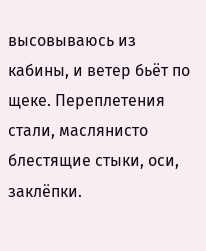высовываюсь из кабины, и ветер бьёт по щеке. Переплетения стали, маслянисто блестящие стыки, оси, заклёпки.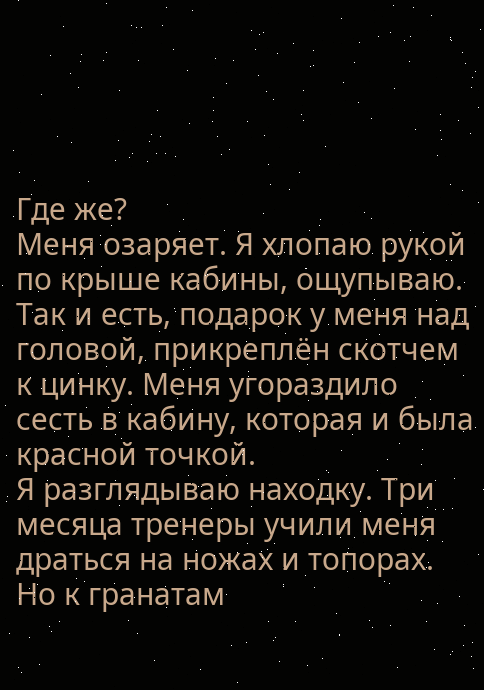Где же?
Меня озаряет. Я хлопаю рукой по крыше кабины, ощупываю. Так и есть, подарок у меня над головой, прикреплён скотчем к цинку. Меня угораздило сесть в кабину, которая и была красной точкой.
Я разглядываю находку. Три месяца тренеры учили меня драться на ножах и топорах. Но к гранатам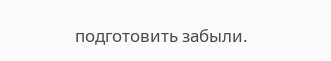подготовить забыли.